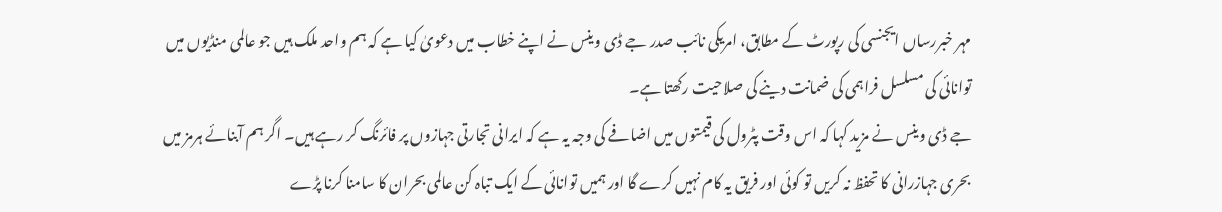مہر خبررساں ایجنسی کی رپورٹ کے مطابق، امریکی نائب صدر جے ڈی وینس نے اپنے خطاب میں دعویٰ کیا ہے کہ ہم واحد ملک ہیں جو عالمی منڈیوں میں توانائی کی مسلسل فراہمی کی ضمانت دینے کی صلاحیت رکھتا ہے۔
جے ڈی وینس نے مزید کہا کہ اس وقت پٹرول کی قیمتوں میں اضافے کی وجہ یہ ہے کہ ایرانی تجارتی جہازوں پر فائرنگ کر رہے ہیں۔ اگر ہم آبنائے ہرمز میں بحری جہازرانی کا تحفظ نہ کریں تو کوئی اور فریق یہ کام نہیں کرے گا اور ہمیں توانائی کے ایک تباہ کن عالمی بحران کا سامنا کرنا پڑے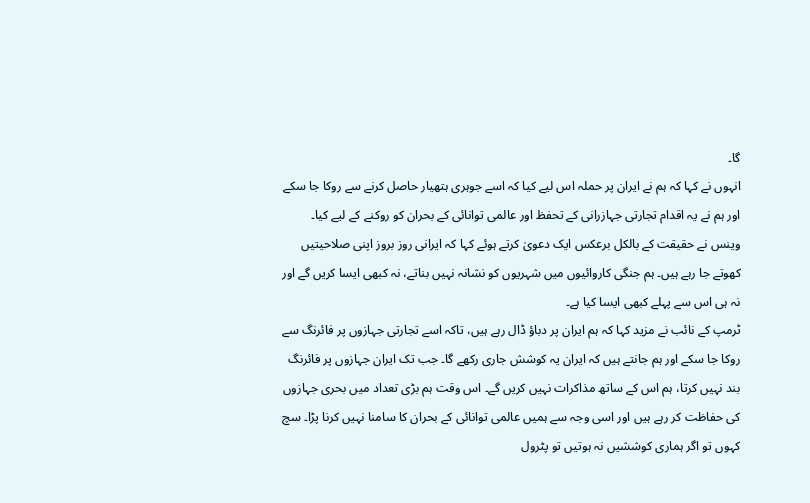گا۔
انہوں نے کہا کہ ہم نے ایران پر حملہ اس لیے کیا کہ اسے جوہری ہتھیار حاصل کرنے سے روکا جا سکے اور ہم نے یہ اقدام تجارتی جہازرانی کے تحفظ اور عالمی توانائی کے بحران کو روکنے کے لیے کیا۔
وینس نے حقیقت کے بالکل برعکس ایک دعویٰ کرتے ہوئے کہا کہ ایرانی روز بروز اپنی صلاحیتیں کھوتے جا رہے ہیں۔ ہم جنگی کاروائیوں میں شہریوں کو نشانہ نہیں بناتے، نہ کبھی ایسا کریں گے اور نہ ہی اس سے پہلے کبھی ایسا کیا ہے۔
ٹرمپ کے نائب نے مزید کہا کہ ہم ایران پر دباؤ ڈال رہے ہیں، تاکہ اسے تجارتی جہازوں پر فائرنگ سے روکا جا سکے اور ہم جانتے ہیں کہ ایران یہ کوشش جاری رکھے گا۔ جب تک ایران جہازوں پر فائرنگ بند نہیں کرتا، ہم اس کے ساتھ مذاکرات نہیں کریں گے۔ اس وقت ہم بڑی تعداد میں بحری جہازوں کی حفاظت کر رہے ہیں اور اسی وجہ سے ہمیں عالمی توانائی کے بحران کا سامنا نہیں کرنا پڑا۔ سچ کہوں تو اگر ہماری کوششیں نہ ہوتیں تو پٹرول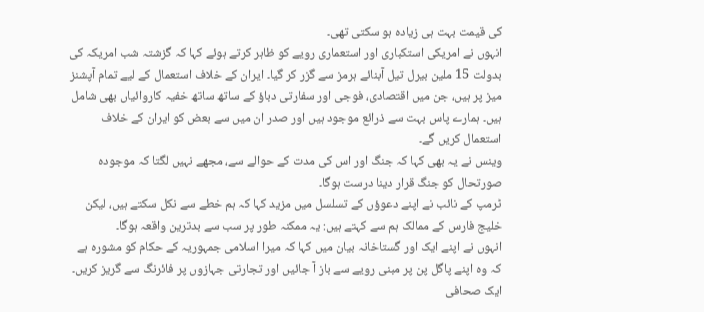کی قیمت بہت ہی زیادہ ہو سکتی تھی۔
انہوں نے امریکی استکباری اور استعماری رویے کو ظاہر کرتے ہوئے کہا کہ گزشتہ شب امریکہ کی بدولت 15 ملین بیرل تیل آبنائے ہرمز سے گزر کر گیا۔ ایران کے خلاف استعمال کے لیے تمام آپشنز میز پر ہیں، جن میں اقتصادی، فوجی اور سفارتی دباؤ کے ساتھ ساتھ خفیہ کاروائیاں بھی شامل ہیں۔ ہمارے پاس بہت سے ذرائع موجود ہیں اور صدر ان میں سے بعض کو ایران کے خلاف استعمال کریں گے۔
وینس نے یہ بھی کہا کہ جنگ اور اس کی مدت کے حوالے سے، مجھے نہیں لگتا کہ موجودہ صورتحال کو جنگ قرار دینا درست ہوگا۔
ٹرمپ کے نائب نے اپنے دعوؤں کے تسلسل میں مزید کہا کہ ہم خطے سے نکل سکتے ہیں، لیکن خلیج فارس کے ممالک ہم سے کہتے ہیں: یہ ممکنہ طور پر سب سے بدترین واقعہ ہوگا۔
انہوں نے اپنے ایک اور گستاخانہ بیان میں کہا کہ میرا اسلامی جمہوریہ کے حکام کو مشورہ ہے کہ وہ اپنے پاگل پن پر مبنی رویے سے باز آ جائیں اور تجارتی جہازوں پر فائرنگ سے گریز کریں۔
ایک صحافی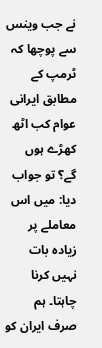نے جب وینس سے پوچھا کہ ٹرمپ کے مطابق ایرانی عوام کب اٹھ کھڑے ہوں گے؟ تو جواب دیا: میں اس معاملے پر زیادہ بات نہیں کرنا چاہتا۔ ہم صرف ایران کو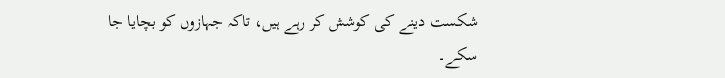شکست دینے کی کوشش کر رہے ہیں، تاکہ جہازوں کو بچایا جا سکے۔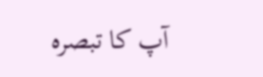آپ کا تبصرہ